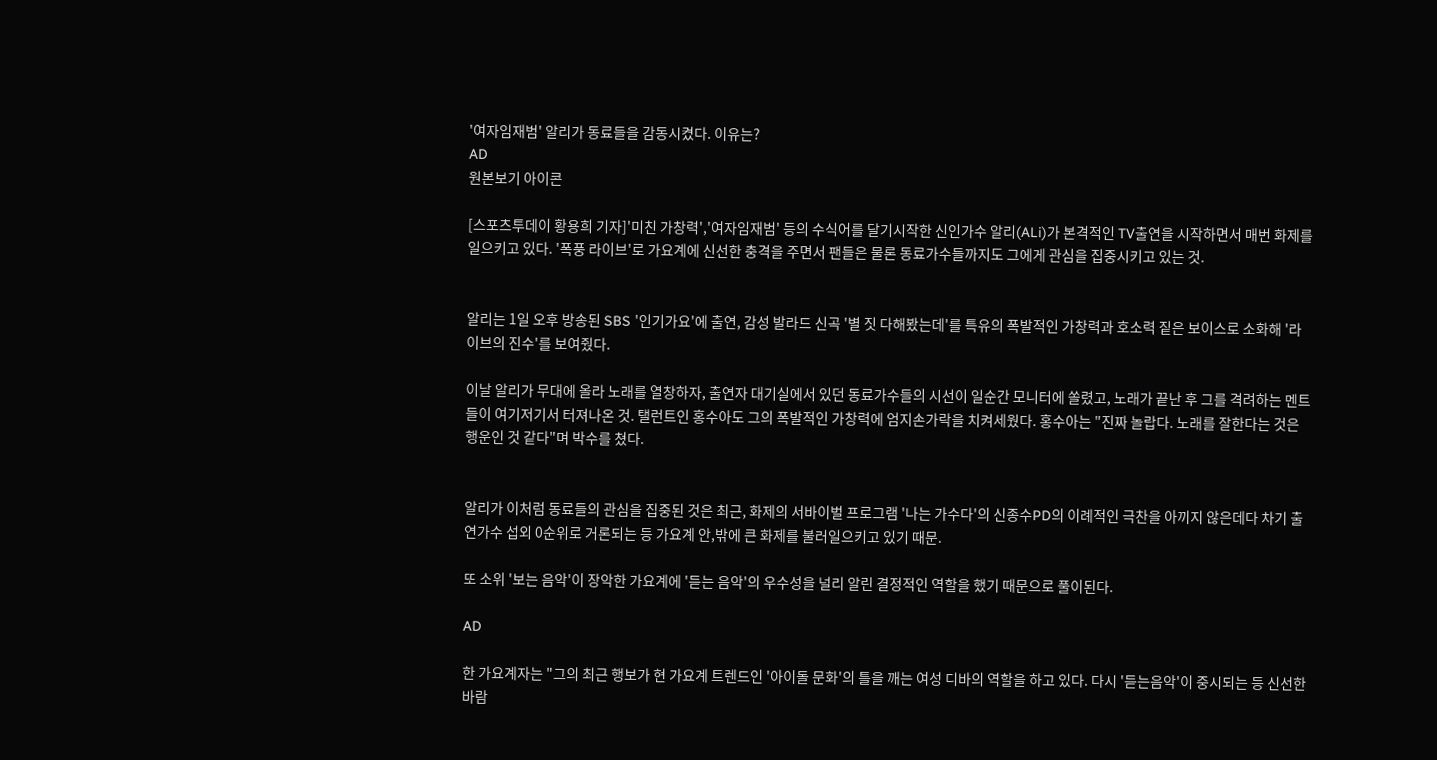'여자임재범' 알리가 동료들을 감동시켰다. 이유는?
AD
원본보기 아이콘

[스포츠투데이 황용희 기자]'미친 가창력','여자임재범' 등의 수식어를 달기시작한 신인가수 알리(ALi)가 본격적인 TV출연을 시작하면서 매번 화제를 일으키고 있다. '폭풍 라이브'로 가요계에 신선한 충격을 주면서 팬들은 물론 동료가수들까지도 그에게 관심을 집중시키고 있는 것.


알리는 1일 오후 방송된 SBS '인기가요'에 출연, 감성 발라드 신곡 '별 짓 다해봤는데'를 특유의 폭발적인 가창력과 호소력 짙은 보이스로 소화해 '라이브의 진수'를 보여줬다.

이날 알리가 무대에 올라 노래를 열창하자, 출연자 대기실에서 있던 동료가수들의 시선이 일순간 모니터에 쏠렸고, 노래가 끝난 후 그를 격려하는 멘트들이 여기저기서 터져나온 것. 탤런트인 홍수아도 그의 폭발적인 가창력에 엄지손가락을 치켜세웠다. 홍수아는 "진짜 놀랍다. 노래를 잘한다는 것은 행운인 것 같다"며 박수를 쳤다.


알리가 이처럼 동료들의 관심을 집중된 것은 최근, 화제의 서바이벌 프로그램 '나는 가수다'의 신종수PD의 이례적인 극찬을 아끼지 않은데다 차기 출연가수 섭외 0순위로 거론되는 등 가요계 안,밖에 큰 화제를 불러일으키고 있기 때문.

또 소위 '보는 음악'이 장악한 가요계에 '듣는 음악'의 우수성을 널리 알린 결정적인 역할을 했기 때문으로 풀이된다.

AD

한 가요계자는 "그의 최근 행보가 현 가요계 트렌드인 '아이돌 문화'의 틀을 깨는 여성 디바의 역할을 하고 있다. 다시 '듣는음악'이 중시되는 등 신선한 바람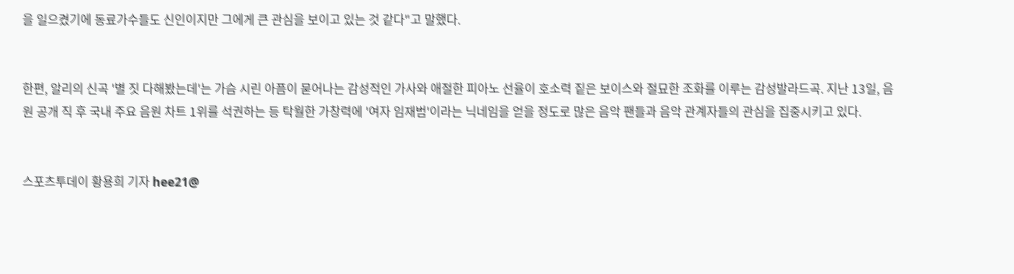을 일으켰기에 동료가수들도 신인이지만 그에게 큰 관심을 보이고 있는 것 같다"고 말했다.


한편, 알리의 신곡 '별 짓 다해봤는데'는 가슴 시린 아픔이 묻어나는 감성적인 가사와 애절한 피아노 선율이 호소력 짙은 보이스와 절묘한 조화를 이루는 감성발라드곡. 지난 13일, 음원 공개 직 후 국내 주요 음원 차트 1위를 석권하는 등 탁월한 가창력에 '여자 임재범'이라는 닉네임을 얻을 정도로 많은 음악 팬들과 음악 관계자들의 관심을 집중시키고 있다.


스포츠투데이 황용희 기자 hee21@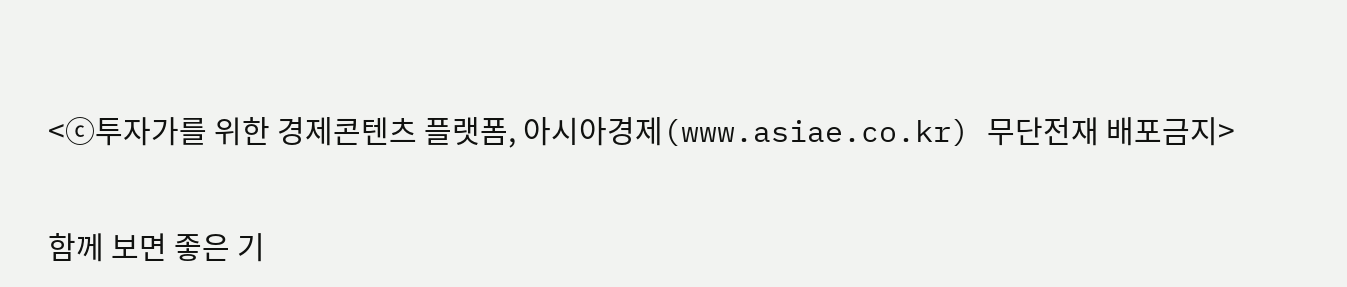<ⓒ투자가를 위한 경제콘텐츠 플랫폼, 아시아경제(www.asiae.co.kr) 무단전재 배포금지>

함께 보면 좋은 기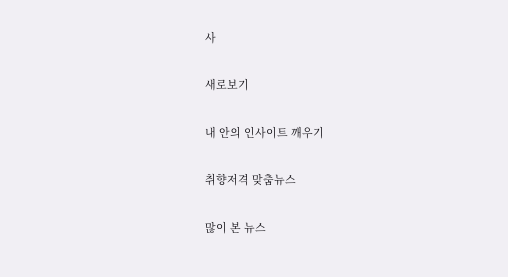사

새로보기

내 안의 인사이트 깨우기

취향저격 맞춤뉴스

많이 본 뉴스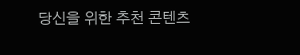당신을 위한 추천 콘텐츠